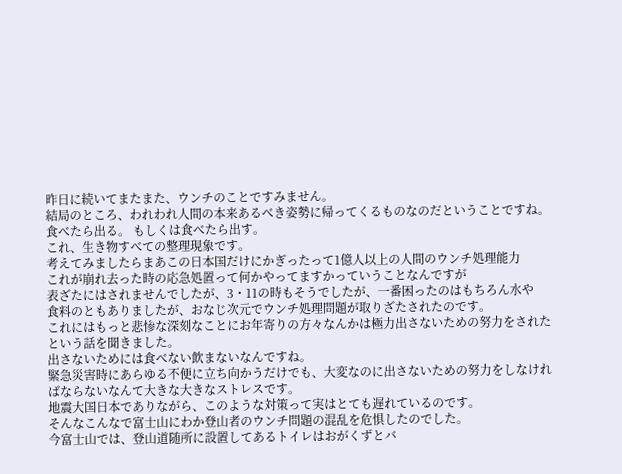昨日に続いてまたまた、ウンチのことですみません。
結局のところ、われわれ人間の本来あるべき姿勢に帰ってくるものなのだということですね。
食べたら出る。 もしくは食べたら出す。
これ、生き物すべての整理現象です。
考えてみましたらまあこの日本国だけにかぎったって1億人以上の人間のウンチ処理能力
これが崩れ去った時の応急処置って何かやってますかっていうことなんですが
表ざたにはされませんでしたが、3・11の時もそうでしたが、一番困ったのはもちろん水や
食料のともありましたが、おなじ次元でウンチ処理問題が取りざたされたのです。
これにはもっと悲惨な深刻なことにお年寄りの方々なんかは極力出さないための努力をされたという話を聞きました。
出さないためには食べない飲まないなんですね。
緊急災害時にあらゆる不便に立ち向かうだけでも、大変なのに出さないための努力をしなければならないなんて大きな大きなストレスです。
地震大国日本でありながら、このような対策って実はとても遅れているのです。
そんなこんなで富士山にわか登山者のウンチ問題の混乱を危惧したのでした。
今富士山では、登山道随所に設置してあるトイレはおがくずとバ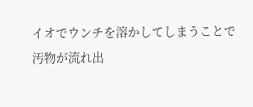イオでウンチを溶かしてしまうことで
汚物が流れ出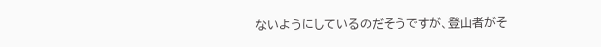ないようにしているのだそうですが、登山者がそ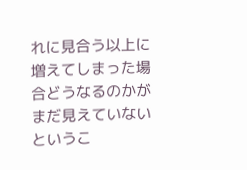れに見合う以上に増えてしまった場合どうなるのかがまだ見えていないというこ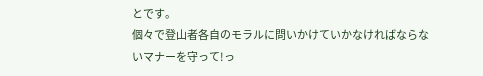とです。
個々で登山者各自のモラルに問いかけていかなければならないマナーを守って!っ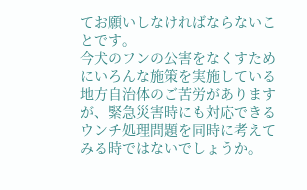てお願いしなければならないことです。
今犬のフンの公害をなくすためにいろんな施策を実施している地方自治体のご苦労がありますが、緊急災害時にも対応できるウンチ処理問題を同時に考えてみる時ではないでしょうか。